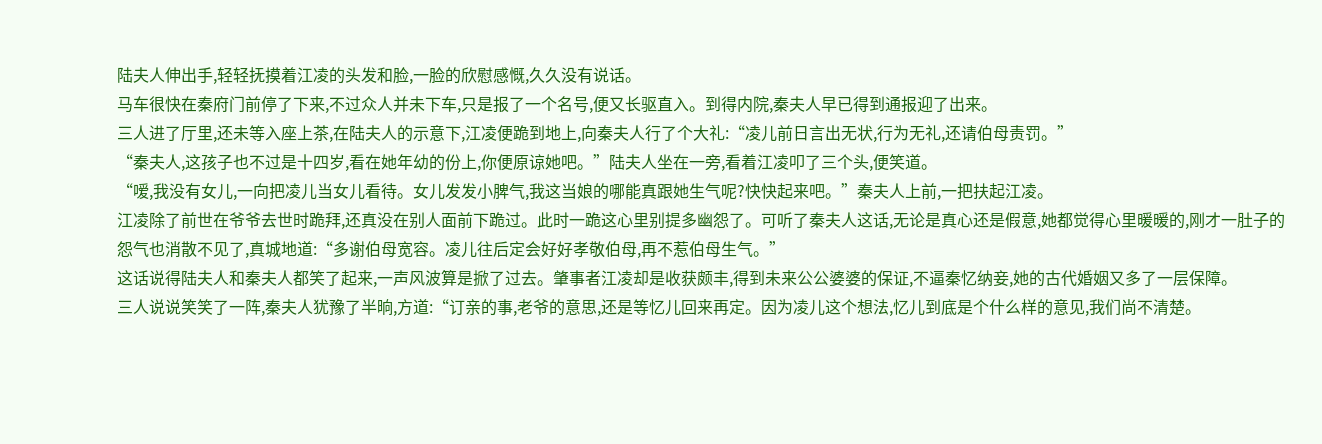陆夫人伸出手,轻轻抚摸着江凌的头发和脸,一脸的欣慰感慨,久久没有说话。
马车很快在秦府门前停了下来,不过众人并未下车,只是报了一个名号,便又长驱直入。到得内院,秦夫人早已得到通报迎了出来。
三人进了厅里,还未等入座上茶,在陆夫人的示意下,江凌便跪到地上,向秦夫人行了个大礼:“凌儿前日言出无状,行为无礼,还请伯母责罚。”
“秦夫人,这孩子也不过是十四岁,看在她年幼的份上,你便原谅她吧。”陆夫人坐在一旁,看着江凌叩了三个头,便笑道。
“嗳,我没有女儿,一向把凌儿当女儿看待。女儿发发小脾气,我这当娘的哪能真跟她生气呢?快快起来吧。”秦夫人上前,一把扶起江凌。
江凌除了前世在爷爷去世时跪拜,还真没在别人面前下跪过。此时一跪这心里别提多幽怨了。可听了秦夫人这话,无论是真心还是假意,她都觉得心里暖暖的,刚才一肚子的怨气也消散不见了,真城地道:“多谢伯母宽容。凌儿往后定会好好孝敬伯母,再不惹伯母生气。”
这话说得陆夫人和秦夫人都笑了起来,一声风波算是掀了过去。肇事者江凌却是收获颇丰,得到未来公公婆婆的保证,不逼秦忆纳妾,她的古代婚姻又多了一层保障。
三人说说笑笑了一阵,秦夫人犹豫了半晌,方道:“订亲的事,老爷的意思,还是等忆儿回来再定。因为凌儿这个想法,忆儿到底是个什么样的意见,我们尚不清楚。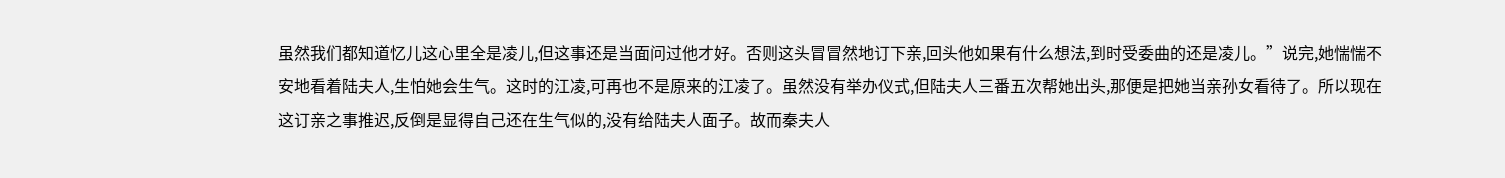虽然我们都知道忆儿这心里全是凌儿,但这事还是当面问过他才好。否则这头冒冒然地订下亲,回头他如果有什么想法,到时受委曲的还是凌儿。”说完,她惴惴不安地看着陆夫人,生怕她会生气。这时的江凌,可再也不是原来的江凌了。虽然没有举办仪式,但陆夫人三番五次帮她出头,那便是把她当亲孙女看待了。所以现在这订亲之事推迟,反倒是显得自己还在生气似的,没有给陆夫人面子。故而秦夫人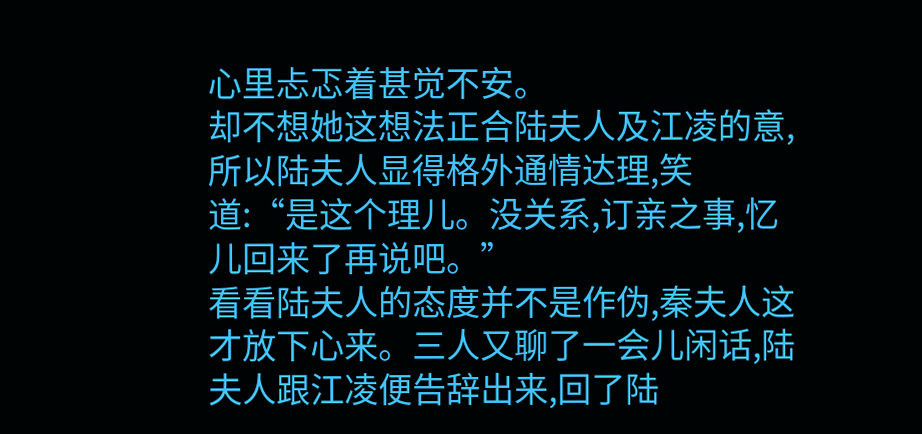心里忐忑着甚觉不安。
却不想她这想法正合陆夫人及江凌的意,所以陆夫人显得格外通情达理,笑道:“是这个理儿。没关系,订亲之事,忆儿回来了再说吧。”
看看陆夫人的态度并不是作伪,秦夫人这才放下心来。三人又聊了一会儿闲话,陆夫人跟江凌便告辞出来,回了陆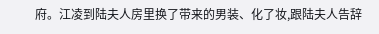府。江凌到陆夫人房里换了带来的男装、化了妆,跟陆夫人告辞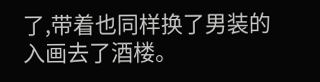了,带着也同样换了男装的入画去了酒楼。